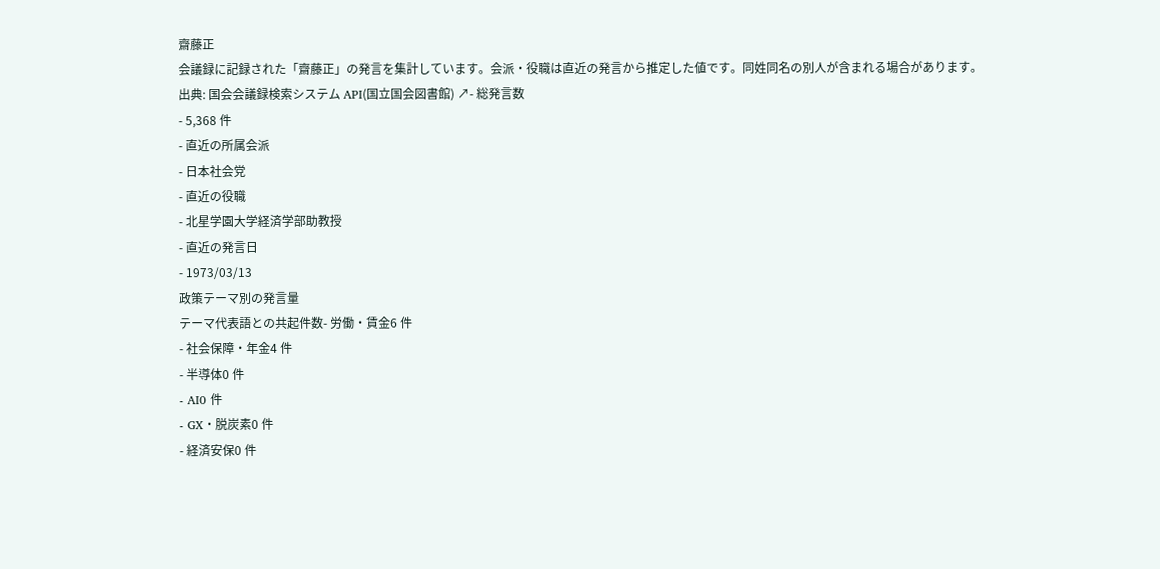齋藤正
会議録に記録された「齋藤正」の発言を集計しています。会派・役職は直近の発言から推定した値です。同姓同名の別人が含まれる場合があります。
出典: 国会会議録検索システム API(国立国会図書館) ↗- 総発言数
- 5,368 件
- 直近の所属会派
- 日本社会党
- 直近の役職
- 北星学園大学経済学部助教授
- 直近の発言日
- 1973/03/13
政策テーマ別の発言量
テーマ代表語との共起件数- 労働・賃金6 件
- 社会保障・年金4 件
- 半導体0 件
- AI0 件
- GX・脱炭素0 件
- 経済安保0 件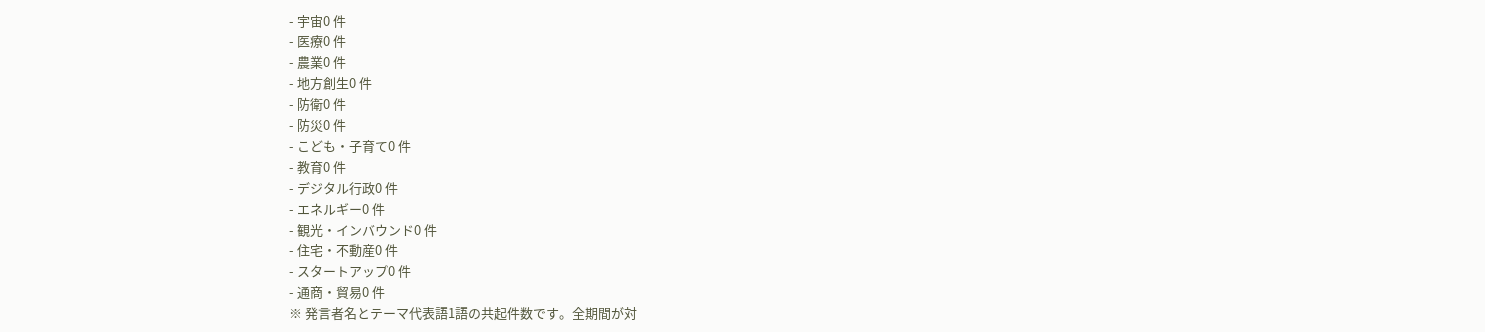- 宇宙0 件
- 医療0 件
- 農業0 件
- 地方創生0 件
- 防衛0 件
- 防災0 件
- こども・子育て0 件
- 教育0 件
- デジタル行政0 件
- エネルギー0 件
- 観光・インバウンド0 件
- 住宅・不動産0 件
- スタートアップ0 件
- 通商・貿易0 件
※ 発言者名とテーマ代表語1語の共起件数です。全期間が対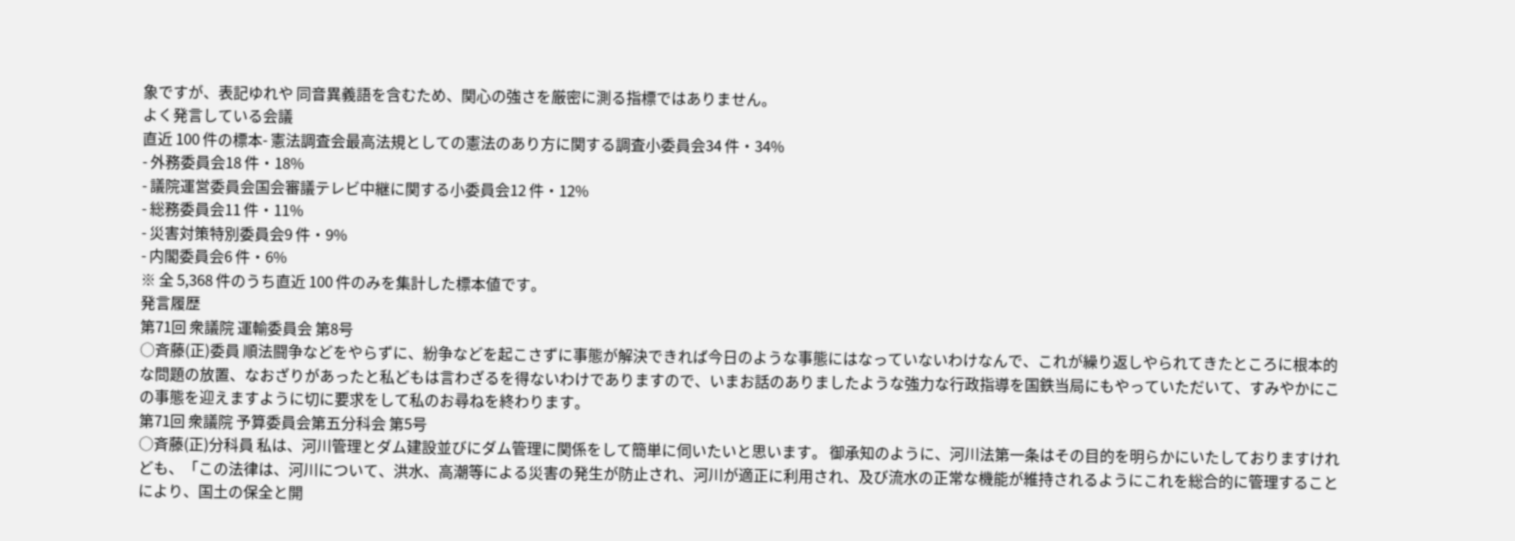象ですが、表記ゆれや 同音異義語を含むため、関心の強さを厳密に測る指標ではありません。
よく発言している会議
直近 100 件の標本- 憲法調査会最高法規としての憲法のあり方に関する調査小委員会34 件・34%
- 外務委員会18 件・18%
- 議院運営委員会国会審議テレビ中継に関する小委員会12 件・12%
- 総務委員会11 件・11%
- 災害対策特別委員会9 件・9%
- 内閣委員会6 件・6%
※ 全 5,368 件のうち直近 100 件のみを集計した標本値です。
発言履歴
第71回 衆議院 運輸委員会 第8号
○斉藤(正)委員 順法闘争などをやらずに、紛争などを起こさずに事態が解決できれば今日のような事態にはなっていないわけなんで、これが繰り返しやられてきたところに根本的な問題の放置、なおざりがあったと私どもは言わざるを得ないわけでありますので、いまお話のありましたような強力な行政指導を国鉄当局にもやっていただいて、すみやかにこの事態を迎えますように切に要求をして私のお尋ねを終わります。
第71回 衆議院 予算委員会第五分科会 第5号
○斉藤(正)分科員 私は、河川管理とダム建設並びにダム管理に関係をして簡単に伺いたいと思います。 御承知のように、河川法第一条はその目的を明らかにいたしておりますけれども、「この法律は、河川について、洪水、高潮等による災害の発生が防止され、河川が適正に利用され、及び流水の正常な機能が維持されるようにこれを総合的に管理することにより、国土の保全と開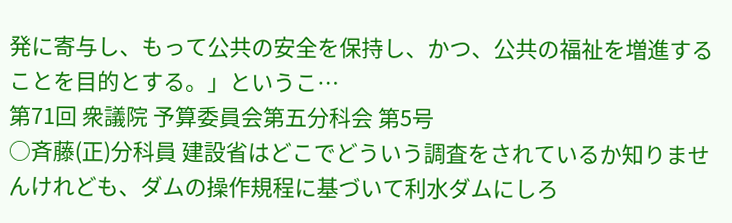発に寄与し、もって公共の安全を保持し、かつ、公共の福祉を増進することを目的とする。」というこ…
第71回 衆議院 予算委員会第五分科会 第5号
○斉藤(正)分科員 建設省はどこでどういう調査をされているか知りませんけれども、ダムの操作規程に基づいて利水ダムにしろ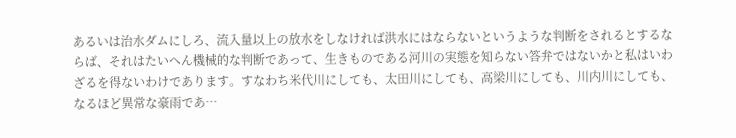あるいは治水ダムにしろ、流入量以上の放水をしなければ洪水にはならないというような判断をされるとするならば、それはたいへん機械的な判断であって、生きものである河川の実態を知らない答弁ではないかと私はいわざるを得ないわけであります。すなわち米代川にしても、太田川にしても、高梁川にしても、川内川にしても、なるほど異常な豪雨であ…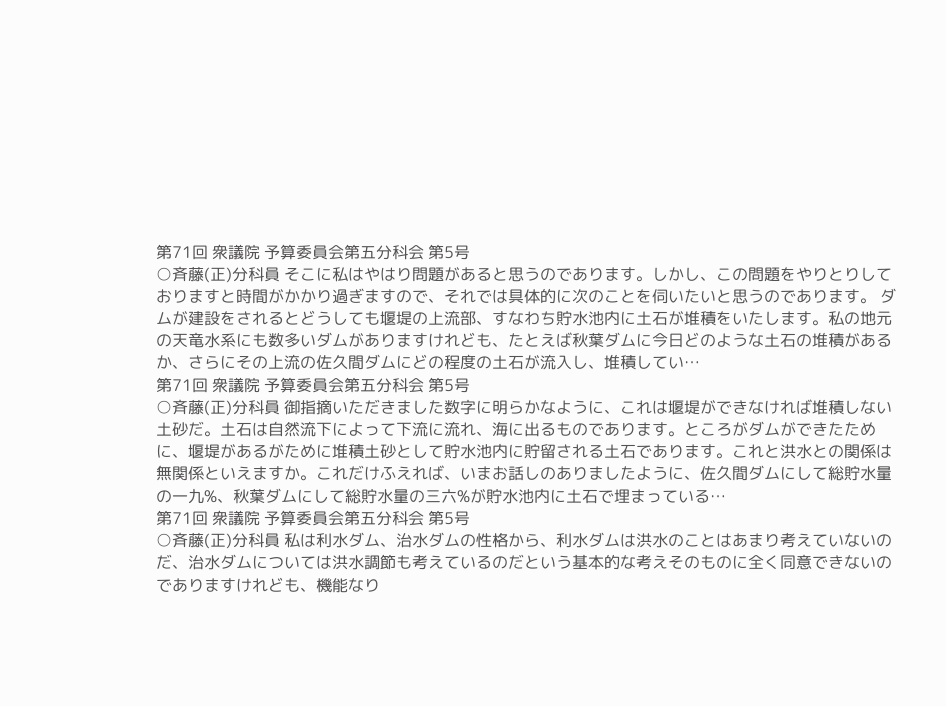第71回 衆議院 予算委員会第五分科会 第5号
○斉藤(正)分科員 そこに私はやはり問題があると思うのであります。しかし、この問題をやりとりしておりますと時間がかかり過ぎますので、それでは具体的に次のことを伺いたいと思うのであります。 ダムが建設をされるとどうしても堰堤の上流部、すなわち貯水池内に土石が堆積をいたします。私の地元の天竜水系にも数多いダムがありますけれども、たとえば秋葉ダムに今日どのような土石の堆積があるか、さらにその上流の佐久間ダムにどの程度の土石が流入し、堆積してい…
第71回 衆議院 予算委員会第五分科会 第5号
○斉藤(正)分科員 御指摘いただきました数字に明らかなように、これは堰堤ができなければ堆積しない土砂だ。土石は自然流下によって下流に流れ、海に出るものであります。ところがダムができたために、堰堤があるがために堆積土砂として貯水池内に貯留される土石であります。これと洪水との関係は無関係といえますか。これだけふえれば、いまお話しのありましたように、佐久間ダムにして総貯水量の一九%、秋葉ダムにして総貯水量の三六%が貯水池内に土石で埋まっている…
第71回 衆議院 予算委員会第五分科会 第5号
○斉藤(正)分科員 私は利水ダム、治水ダムの性格から、利水ダムは洪水のことはあまり考えていないのだ、治水ダムについては洪水調節も考えているのだという基本的な考えそのものに全く同意できないのでありますけれども、機能なり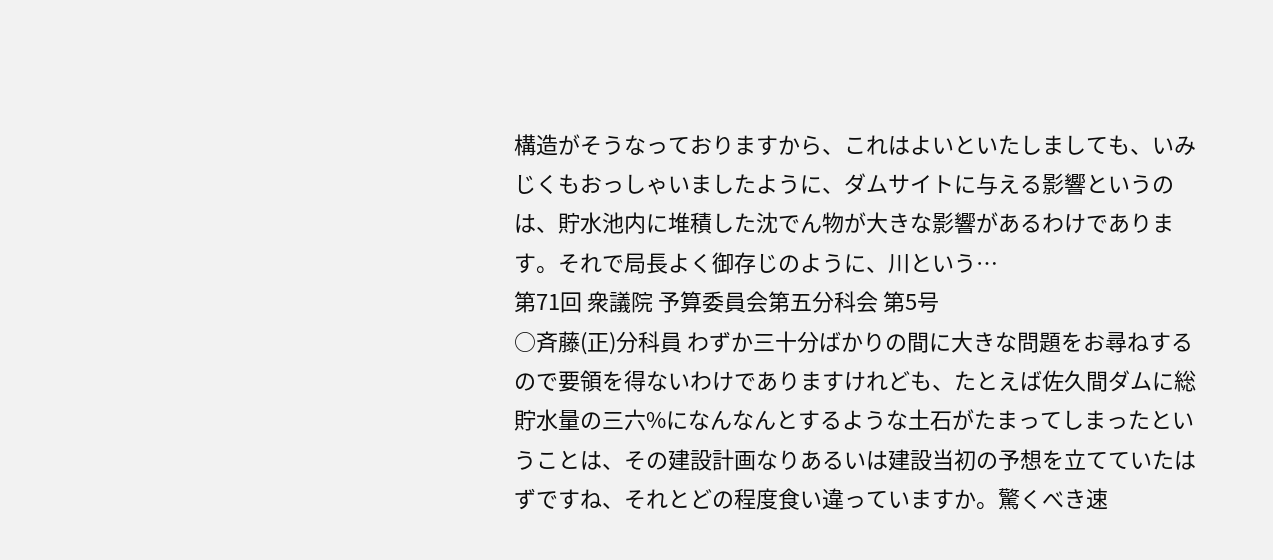構造がそうなっておりますから、これはよいといたしましても、いみじくもおっしゃいましたように、ダムサイトに与える影響というのは、貯水池内に堆積した沈でん物が大きな影響があるわけであります。それで局長よく御存じのように、川という…
第71回 衆議院 予算委員会第五分科会 第5号
○斉藤(正)分科員 わずか三十分ばかりの間に大きな問題をお尋ねするので要領を得ないわけでありますけれども、たとえば佐久間ダムに総貯水量の三六%になんなんとするような土石がたまってしまったということは、その建設計画なりあるいは建設当初の予想を立てていたはずですね、それとどの程度食い違っていますか。驚くべき速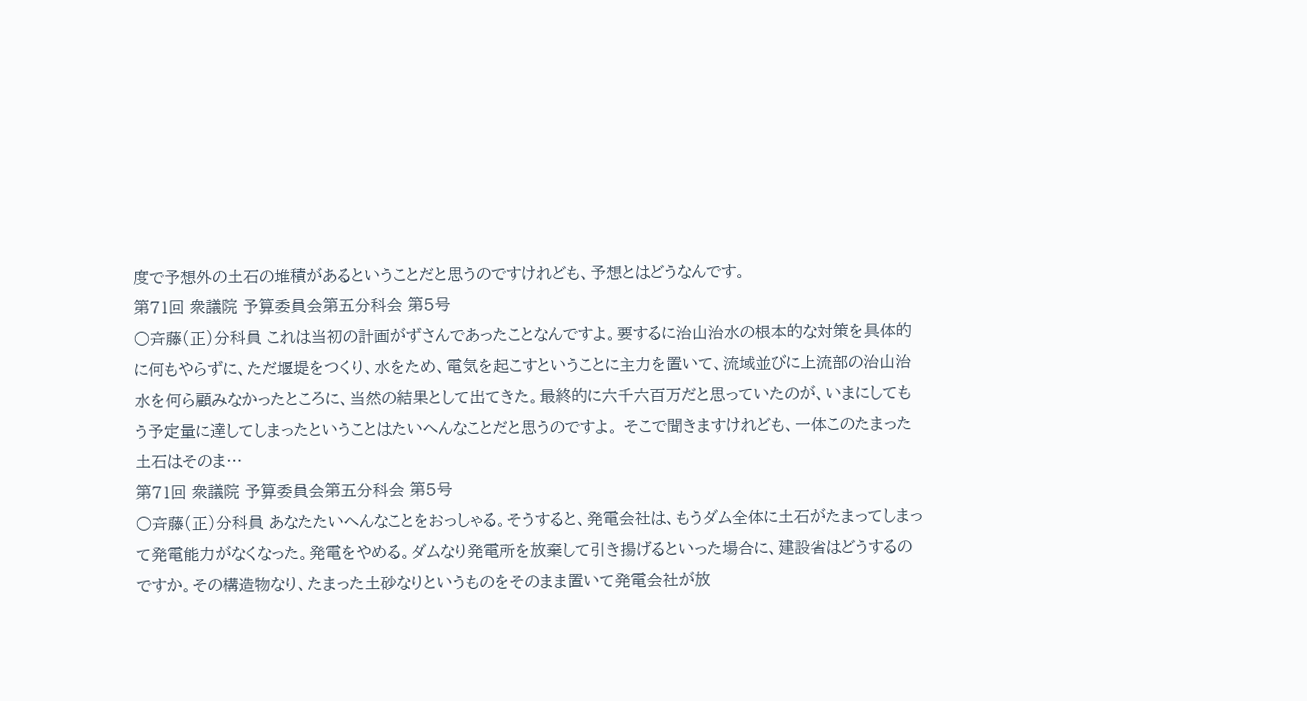度で予想外の土石の堆積があるということだと思うのですけれども、予想とはどうなんです。
第71回 衆議院 予算委員会第五分科会 第5号
○斉藤(正)分科員 これは当初の計画がずさんであったことなんですよ。要するに治山治水の根本的な対策を具体的に何もやらずに、ただ堰堤をつくり、水をため、電気を起こすということに主力を置いて、流域並びに上流部の治山治水を何ら顧みなかったところに、当然の結果として出てきた。最終的に六千六百万だと思っていたのが、いまにしてもう予定量に達してしまったということはたいへんなことだと思うのですよ。 そこで聞きますけれども、一体このたまった土石はそのま…
第71回 衆議院 予算委員会第五分科会 第5号
○斉藤(正)分科員 あなたたいへんなことをおっしゃる。そうすると、発電会社は、もうダム全体に土石がたまってしまって発電能力がなくなった。発電をやめる。ダムなり発電所を放棄して引き揚げるといった場合に、建設省はどうするのですか。その構造物なり、たまった土砂なりというものをそのまま置いて発電会社が放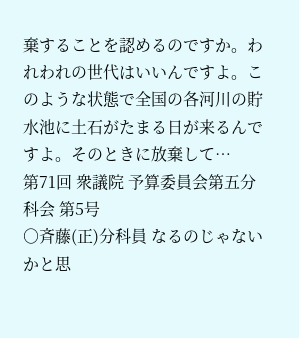棄することを認めるのですか。われわれの世代はいいんですよ。このような状態で全国の各河川の貯水池に土石がたまる日が来るんですよ。そのときに放棄して…
第71回 衆議院 予算委員会第五分科会 第5号
○斉藤(正)分科員 なるのじゃないかと思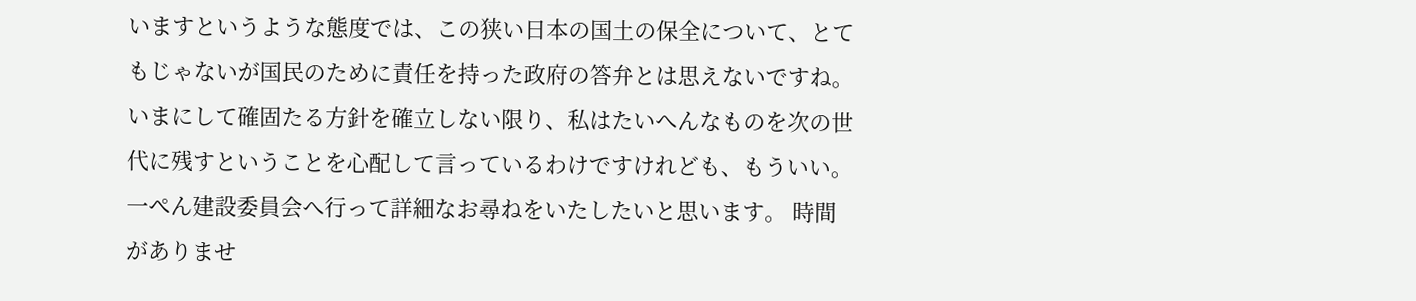いますというような態度では、この狭い日本の国土の保全について、とてもじゃないが国民のために責任を持った政府の答弁とは思えないですね。いまにして確固たる方針を確立しない限り、私はたいへんなものを次の世代に残すということを心配して言っているわけですけれども、もういい。一ぺん建設委員会へ行って詳細なお尋ねをいたしたいと思います。 時間がありませ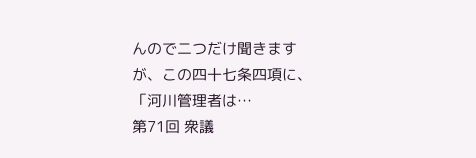んので二つだけ聞きますが、この四十七条四項に、「河川管理者は…
第71回 衆議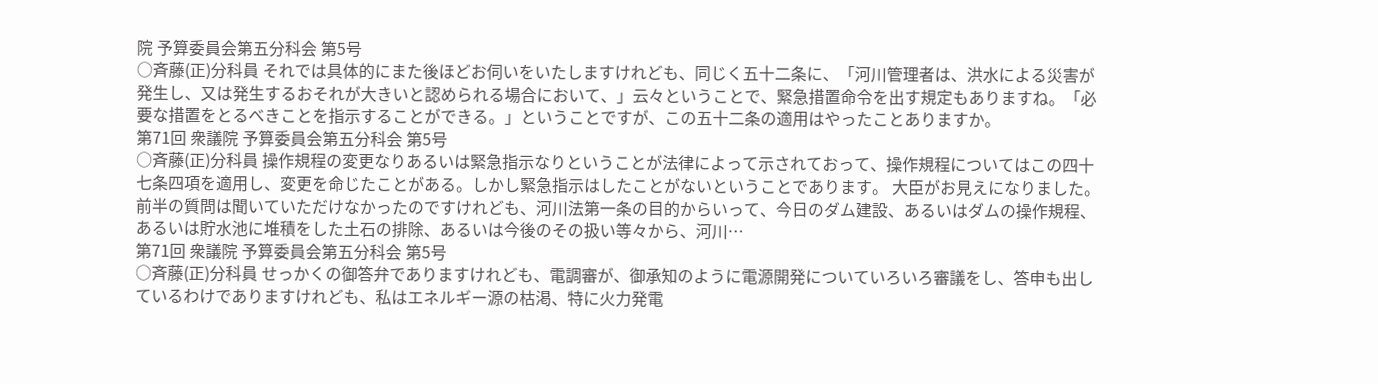院 予算委員会第五分科会 第5号
○斉藤(正)分科員 それでは具体的にまた後ほどお伺いをいたしますけれども、同じく五十二条に、「河川管理者は、洪水による災害が発生し、又は発生するおそれが大きいと認められる場合において、」云々ということで、緊急措置命令を出す規定もありますね。「必要な措置をとるべきことを指示することができる。」ということですが、この五十二条の適用はやったことありますか。
第71回 衆議院 予算委員会第五分科会 第5号
○斉藤(正)分科員 操作規程の変更なりあるいは緊急指示なりということが法律によって示されておって、操作規程についてはこの四十七条四項を適用し、変更を命じたことがある。しかし緊急指示はしたことがないということであります。 大臣がお見えになりました。前半の質問は聞いていただけなかったのですけれども、河川法第一条の目的からいって、今日のダム建設、あるいはダムの操作規程、あるいは貯水池に堆積をした土石の排除、あるいは今後のその扱い等々から、河川…
第71回 衆議院 予算委員会第五分科会 第5号
○斉藤(正)分科員 せっかくの御答弁でありますけれども、電調審が、御承知のように電源開発についていろいろ審議をし、答申も出しているわけでありますけれども、私はエネルギー源の枯渇、特に火力発電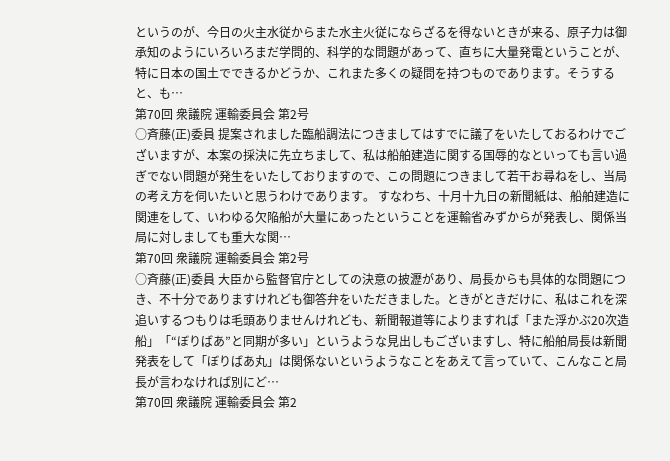というのが、今日の火主水従からまた水主火従にならざるを得ないときが来る、原子力は御承知のようにいろいろまだ学問的、科学的な問題があって、直ちに大量発電ということが、特に日本の国土でできるかどうか、これまた多くの疑問を持つものであります。そうすると、も…
第70回 衆議院 運輸委員会 第2号
○斉藤(正)委員 提案されました臨船調法につきましてはすでに議了をいたしておるわけでございますが、本案の採決に先立ちまして、私は船舶建造に関する国辱的なといっても言い過ぎでない問題が発生をいたしておりますので、この問題につきまして若干お尋ねをし、当局の考え方を伺いたいと思うわけであります。 すなわち、十月十九日の新聞紙は、船舶建造に関連をして、いわゆる欠陥船が大量にあったということを運輸省みずからが発表し、関係当局に対しましても重大な関…
第70回 衆議院 運輸委員会 第2号
○斉藤(正)委員 大臣から監督官庁としての決意の披瀝があり、局長からも具体的な問題につき、不十分でありますけれども御答弁をいただきました。ときがときだけに、私はこれを深追いするつもりは毛頭ありませんけれども、新聞報道等によりますれば「また浮かぶ20次造船」「“ぼりばあ”と同期が多い」というような見出しもございますし、特に船舶局長は新聞発表をして「ぼりばあ丸」は関係ないというようなことをあえて言っていて、こんなこと局長が言わなければ別にど…
第70回 衆議院 運輸委員会 第2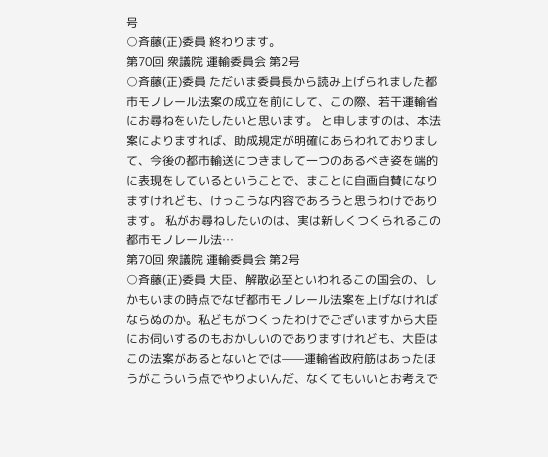号
○斉藤(正)委員 終わります。
第70回 衆議院 運輸委員会 第2号
○斉藤(正)委員 ただいま委員長から読み上げられました都市モノレール法案の成立を前にして、この際、若干運輸省にお尋ねをいたしたいと思います。 と申しますのは、本法案によりますれば、助成規定が明確にあらわれておりまして、今後の都市輸送につきまして一つのあるべき姿を端的に表現をしているということで、まことに自画自賛になりますけれども、けっこうな内容であろうと思うわけであります。 私がお尋ねしたいのは、実は新しくつくられるこの都市モノレール法…
第70回 衆議院 運輸委員会 第2号
○斉藤(正)委員 大臣、解散必至といわれるこの国会の、しかもいまの時点でなぜ都市モノレール法案を上げなければならぬのか。私どもがつくったわけでございますから大臣にお伺いするのもおかしいのでありますけれども、大臣はこの法案があるとないとでは——運輸省政府筋はあったほうがこういう点でやりよいんだ、なくてもいいとお考えで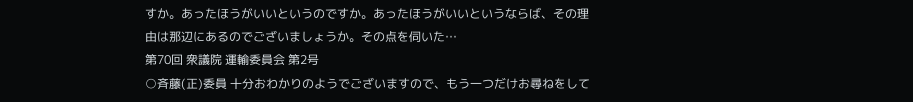すか。あったほうがいいというのですか。あったほうがいいというならば、その理由は那辺にあるのでございましょうか。その点を伺いた…
第70回 衆議院 運輸委員会 第2号
○斉藤(正)委員 十分おわかりのようでございますので、もう一つだけお尋ねをして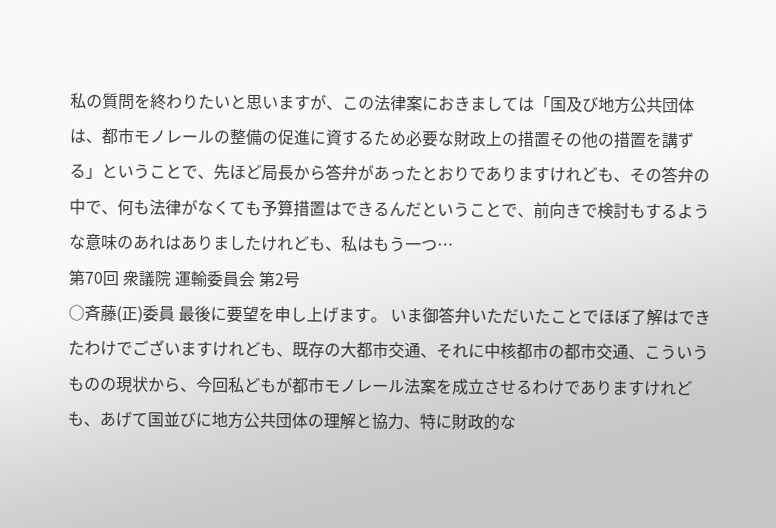私の質問を終わりたいと思いますが、この法律案におきましては「国及び地方公共団体は、都市モノレールの整備の促進に資するため必要な財政上の措置その他の措置を講ずる」ということで、先ほど局長から答弁があったとおりでありますけれども、その答弁の中で、何も法律がなくても予算措置はできるんだということで、前向きで検討もするような意味のあれはありましたけれども、私はもう一つ…
第70回 衆議院 運輸委員会 第2号
○斉藤(正)委員 最後に要望を申し上げます。 いま御答弁いただいたことでほぼ了解はできたわけでございますけれども、既存の大都市交通、それに中核都市の都市交通、こういうものの現状から、今回私どもが都市モノレール法案を成立させるわけでありますけれども、あげて国並びに地方公共団体の理解と協力、特に財政的な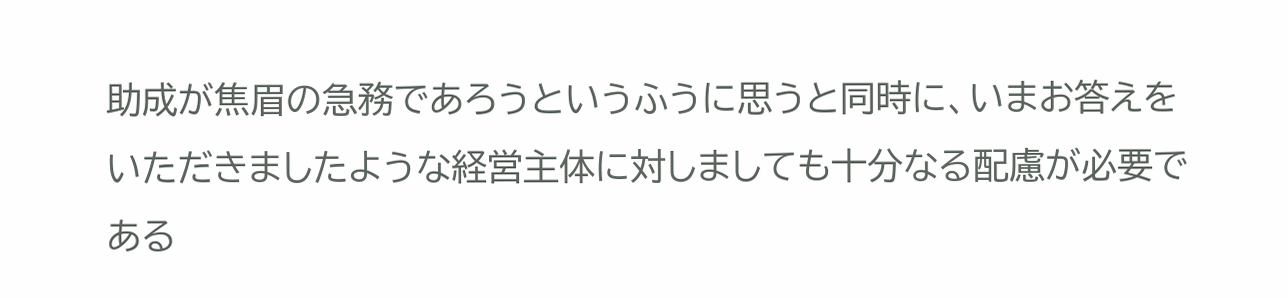助成が焦眉の急務であろうというふうに思うと同時に、いまお答えをいただきましたような経営主体に対しましても十分なる配慮が必要である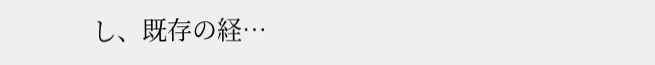し、既存の経…